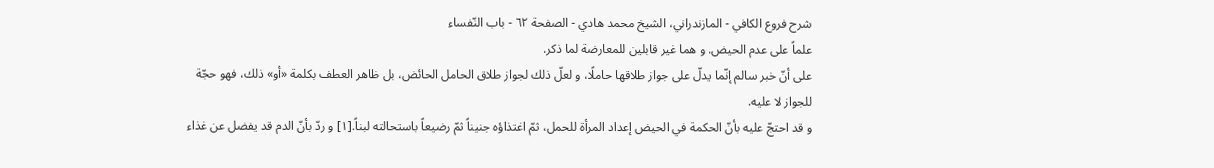شرح فروع الكافي - المازندراني، الشيخ محمد هادي - الصفحة ٦٢ - باب النّفساء
علماً على عدم الحيض. و هما غير قابلين للمعارضة لما ذكر.
على أنّ خبر سالم إنّما يدلّ على جواز طلاقها حاملًا، و لعلّ ذلك لجواز طلاق الحامل الحائض، بل ظاهر العطف بكلمة «أو» ذلك، فهو حجّة للجواز لا عليه.
و قد احتجّ عليه بأنّ الحكمة في الحيض إعداد المرأة للحمل، ثمّ اغتذاؤه جنيناً ثمّ رضيعاً باستحالته لبناً.[١] و ردّ بأنّ الدم قد يفضل عن غذاء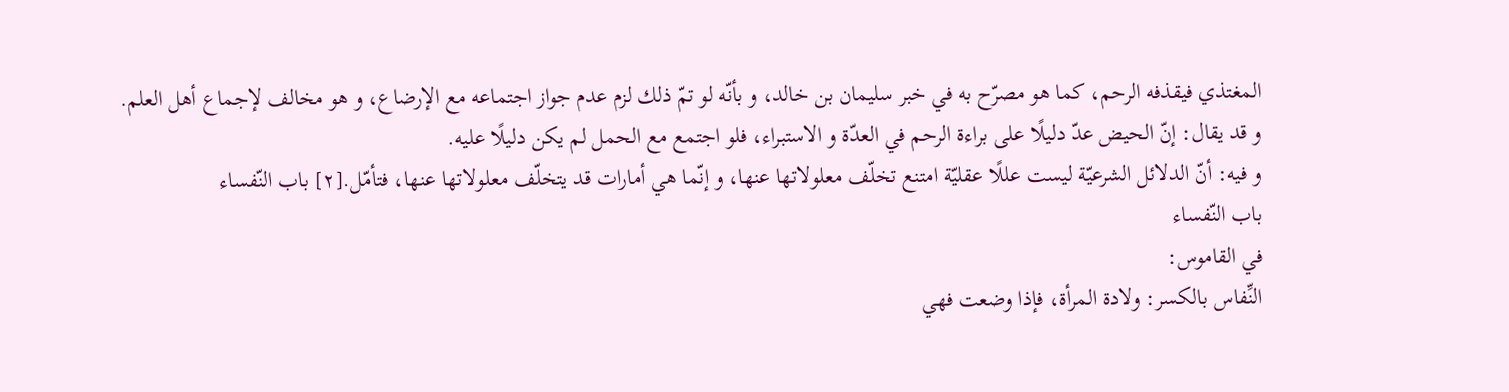المغتذي فيقذفه الرحم، كما هو مصرّح به في خبر سليمان بن خالد، و بأنّه لو تمّ ذلك لزم عدم جواز اجتماعه مع الإرضاع، و هو مخالف لإجماع أهل العلم.
و قد يقال: إنّ الحيض عدّ دليلًا على براءة الرحم في العدّة و الاستبراء، فلو اجتمع مع الحمل لم يكن دليلًا عليه.
و فيه: أنّ الدلائل الشرعيّة ليست عللًا عقليّة امتنع تخلّف معلولاتها عنها، و إنّما هي أمارات قد يتخلّف معلولاتها عنها، فتأمّل.[٢] باب النّفساء
باب النّفساء
في القاموس:
النِّفاس بالكسر: ولادة المرأة، فإذا وضعت فهي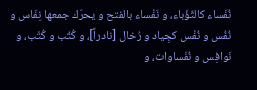نُفَساء كالثّؤَباء، و نَفْساء بالفتح و يحرّك جمعها نِفَاس و نُفُس و نُفْس كجِياد و رُخال [نادراً]، و كُتُب و كُتْب، و نَوافِس و نُفَساوات، و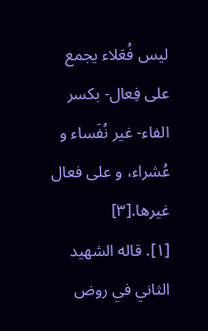ليس فُعَلاء يجمع على فِعال- بكسر الفاء- غير نُفَساء و عُشراء، و على فعال غيرها.[٣]
[١]. قاله الشهيد الثاني في روض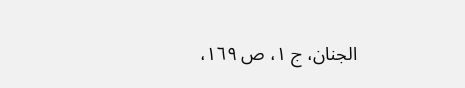الجنان، ج ١، ص ١٦٩،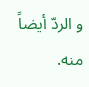و الردّ أيضاً منه.